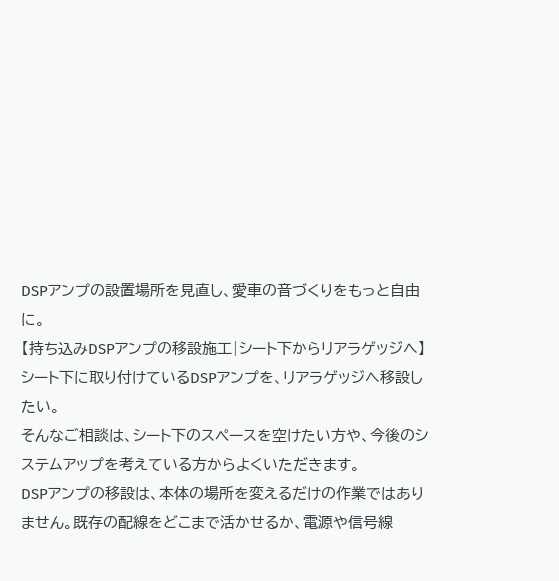DSPアンプの設置場所を見直し、愛車の音づくりをもっと自由に。
【持ち込みDSPアンプの移設施工|シート下からリアラゲッジへ】
シート下に取り付けているDSPアンプを、リアラゲッジへ移設したい。
そんなご相談は、シート下のスペースを空けたい方や、今後のシステムアップを考えている方からよくいただきます。
DSPアンプの移設は、本体の場所を変えるだけの作業ではありません。既存の配線をどこまで活かせるか、電源や信号線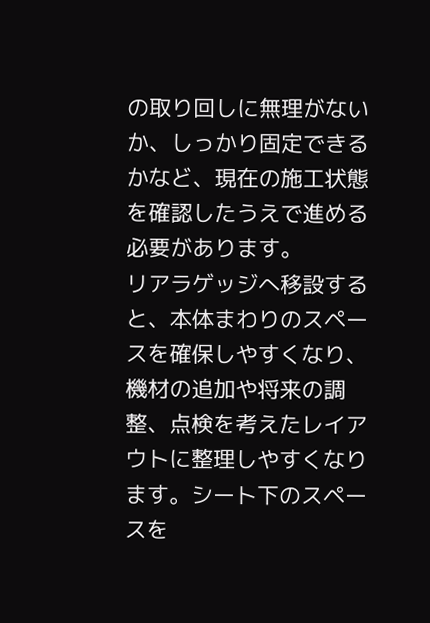の取り回しに無理がないか、しっかり固定できるかなど、現在の施工状態を確認したうえで進める必要があります。
リアラゲッジへ移設すると、本体まわりのスペースを確保しやすくなり、機材の追加や将来の調整、点検を考えたレイアウトに整理しやすくなります。シート下のスペースを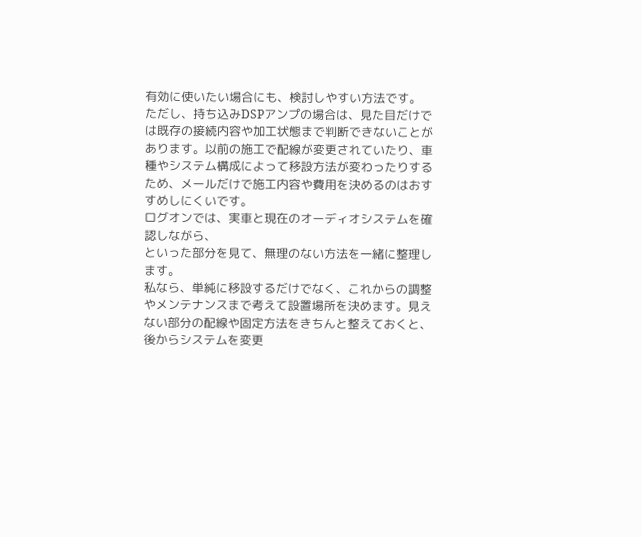有効に使いたい場合にも、検討しやすい方法です。
ただし、持ち込みDSPアンプの場合は、見た目だけでは既存の接続内容や加工状態まで判断できないことがあります。以前の施工で配線が変更されていたり、車種やシステム構成によって移設方法が変わったりするため、メールだけで施工内容や費用を決めるのはおすすめしにくいです。
ログオンでは、実車と現在のオーディオシステムを確認しながら、
といった部分を見て、無理のない方法を一緒に整理します。
私なら、単純に移設するだけでなく、これからの調整やメンテナンスまで考えて設置場所を決めます。見えない部分の配線や固定方法をきちんと整えておくと、後からシステムを変更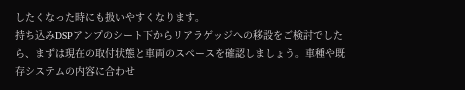したくなった時にも扱いやすくなります。
持ち込みDSPアンプのシート下からリアラゲッジへの移設をご検討でしたら、まずは現在の取付状態と車両のスペースを確認しましょう。車種や既存システムの内容に合わせ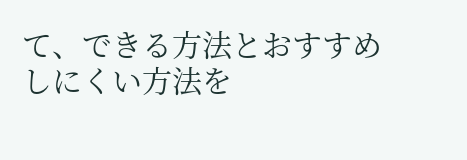て、できる方法とおすすめしにくい方法を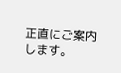正直にご案内します。